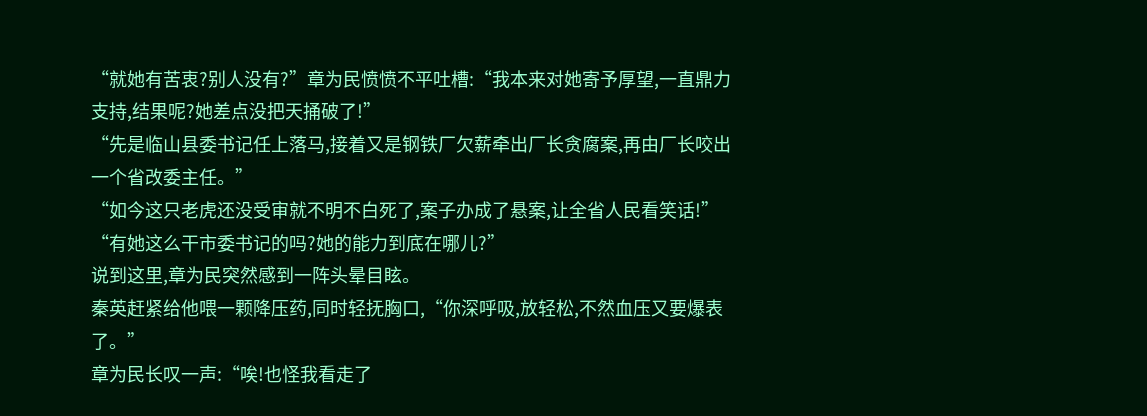“就她有苦衷?别人没有?”章为民愤愤不平吐槽:“我本来对她寄予厚望,一直鼎力支持,结果呢?她差点没把天捅破了!”
“先是临山县委书记任上落马,接着又是钢铁厂欠薪牵出厂长贪腐案,再由厂长咬出一个省改委主任。”
“如今这只老虎还没受审就不明不白死了,案子办成了悬案,让全省人民看笑话!”
“有她这么干市委书记的吗?她的能力到底在哪儿?”
说到这里,章为民突然感到一阵头晕目眩。
秦英赶紧给他喂一颗降压药,同时轻抚胸口,“你深呼吸,放轻松,不然血压又要爆表了。”
章为民长叹一声:“唉!也怪我看走了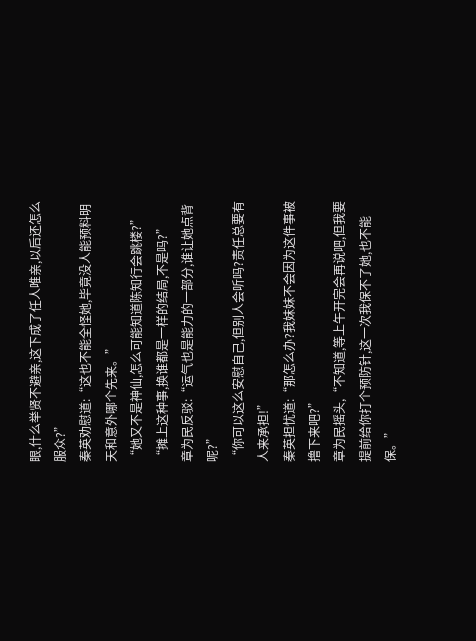眼,什么举贤不避亲,这下成了任人唯亲,以后还怎么服众?”
秦英劝慰道:“这也不能全怪她,毕竟没人能预料明天和意外哪个先来。”
“她又不是神仙,怎么可能知道陈知行会跳楼?”
“摊上这种事,换谁都是一样的结局,不是吗?”
章为民反驳:“运气也是能力的一部分,谁让她点背呢?”
“你可以这么安慰自己,但别人会听吗?责任总要有人来承担!”
秦英担忧道:“那怎么办?我妹妹不会因为这件事被撸下来吧?”
章为民摇头,“不知道,等上午开完会再说吧,但我要提前给你打个预防针,这一次我保不了她,也不能保。”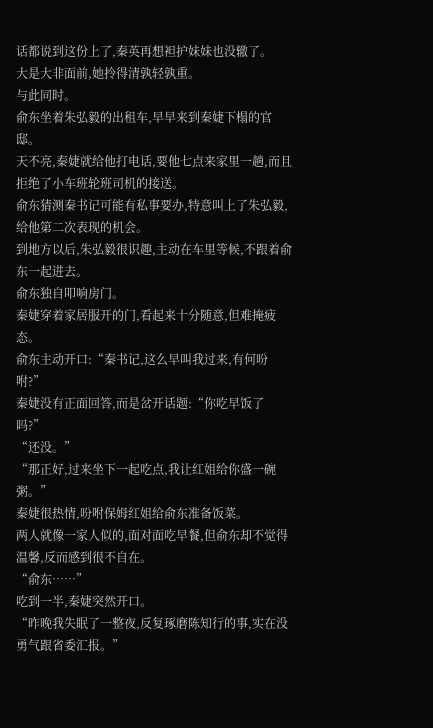话都说到这份上了,秦英再想袒护妹妹也没辙了。
大是大非面前,她拎得清孰轻孰重。
与此同时。
俞东坐着朱弘毅的出租车,早早来到秦婕下榻的官邸。
天不亮,秦婕就给他打电话,要他七点来家里一趟,而且拒绝了小车班轮班司机的接送。
俞东猜测秦书记可能有私事要办,特意叫上了朱弘毅,给他第二次表现的机会。
到地方以后,朱弘毅很识趣,主动在车里等候,不跟着俞东一起进去。
俞东独自叩响房门。
秦婕穿着家居服开的门,看起来十分随意,但难掩疲态。
俞东主动开口:“秦书记,这么早叫我过来,有何吩咐?”
秦婕没有正面回答,而是岔开话题:“你吃早饭了吗?”
“还没。”
“那正好,过来坐下一起吃点,我让红姐给你盛一碗粥。”
秦婕很热情,吩咐保姆红姐给俞东准备饭菜。
两人就像一家人似的,面对面吃早餐,但俞东却不觉得温馨,反而感到很不自在。
“俞东……”
吃到一半,秦婕突然开口。
“昨晚我失眠了一整夜,反复琢磨陈知行的事,实在没勇气跟省委汇报。”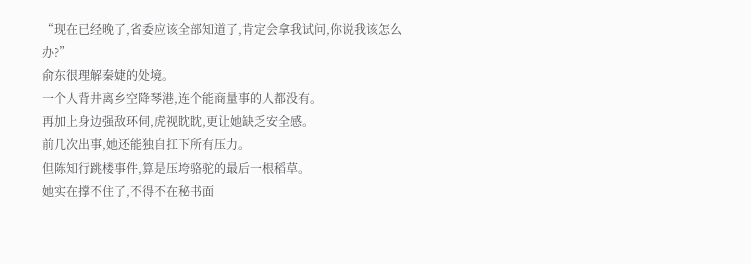“现在已经晚了,省委应该全部知道了,肯定会拿我试问,你说我该怎么办?”
俞东很理解秦婕的处境。
一个人背井离乡空降琴港,连个能商量事的人都没有。
再加上身边强敌环伺,虎视眈眈,更让她缺乏安全感。
前几次出事,她还能独自扛下所有压力。
但陈知行跳楼事件,算是压垮骆驼的最后一根稻草。
她实在撑不住了,不得不在秘书面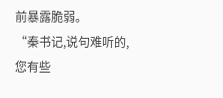前暴露脆弱。
“秦书记,说句难听的,您有些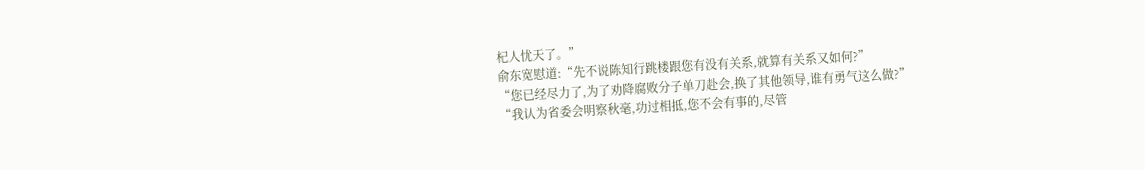杞人忧天了。”
俞东宽慰道:“先不说陈知行跳楼跟您有没有关系,就算有关系又如何?”
“您已经尽力了,为了劝降腐败分子单刀赴会,换了其他领导,谁有勇气这么做?”
“我认为省委会明察秋毫,功过相抵,您不会有事的,尽管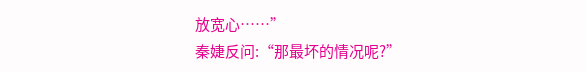放宽心……”
秦婕反问:“那最坏的情况呢?”